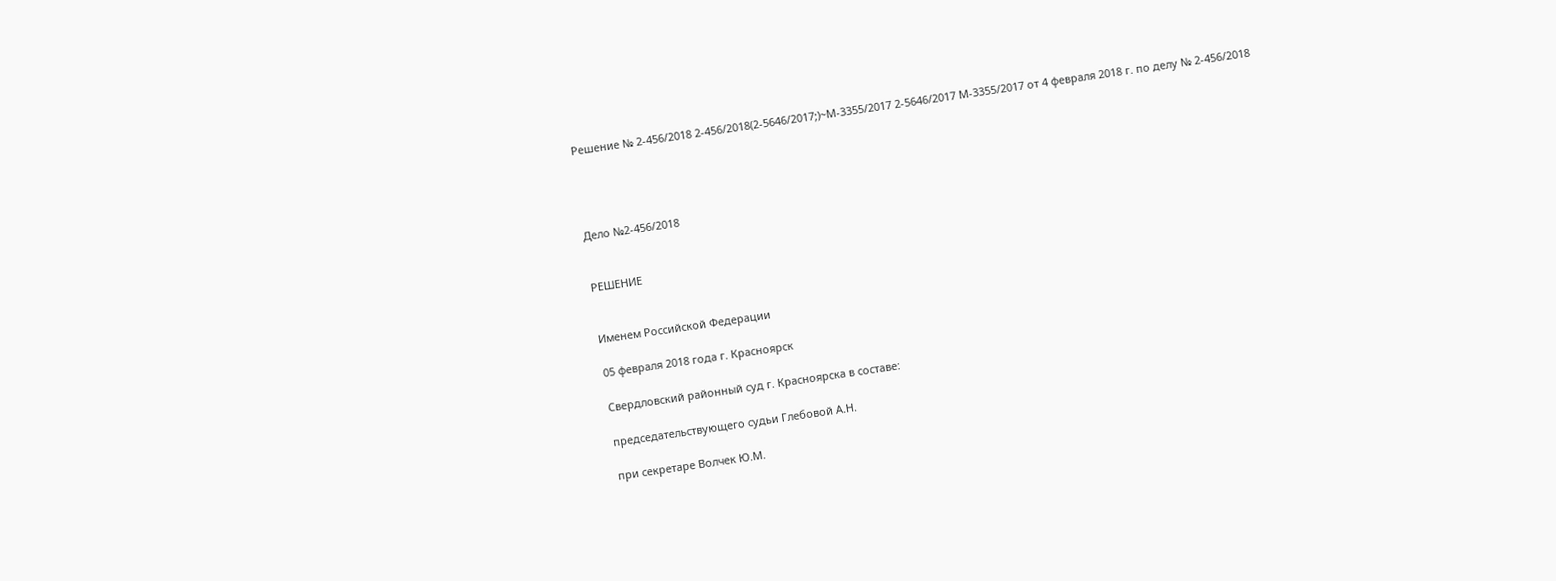Решение № 2-456/2018 2-456/2018(2-5646/2017;)~М-3355/2017 2-5646/2017 М-3355/2017 от 4 февраля 2018 г. по делу № 2-456/2018




Дело №2-456/2018


РЕШЕНИЕ


Именем Российской Федерации

05 февраля 2018 года г. Красноярск

Свердловский районный суд г. Красноярска в составе:

председательствующего судьи Глебовой А.Н.

при секретаре Волчек Ю.М.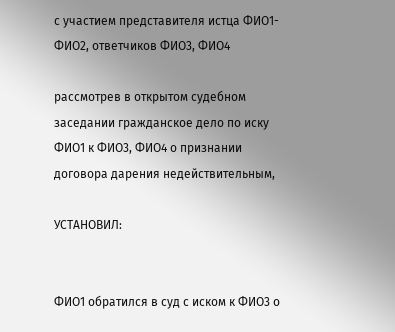с участием представителя истца ФИО1- ФИО2, ответчиков ФИО3, ФИО4

рассмотрев в открытом судебном заседании гражданское дело по иску ФИО1 к ФИО3, ФИО4 о признании договора дарения недействительным,

УСТАНОВИЛ:


ФИО1 обратился в суд с иском к ФИО3 о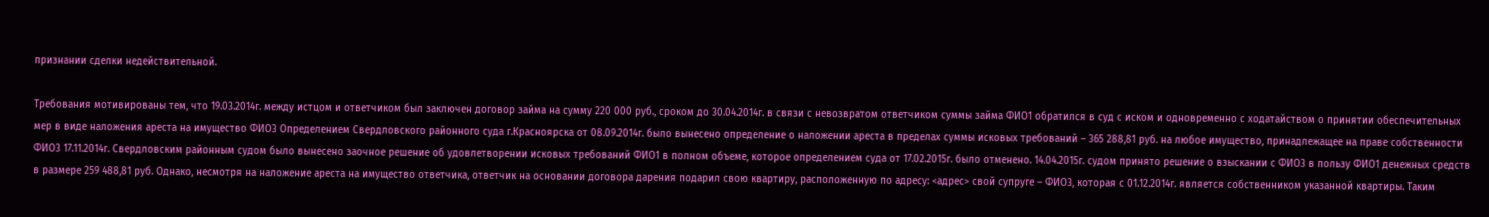признании сделки недействительной.

Требования мотивированы тем, что 19.03.2014г. между истцом и ответчиком был заключен договор займа на сумму 220 000 руб., сроком до 30.04.2014г. в связи с невозвратом ответчиком суммы займа ФИО1 обратился в суд с иском и одновременно с ходатайством о принятии обеспечительных мер в виде наложения ареста на имущество ФИО3 Определением Свердловского районного суда г.Красноярска от 08.09.2014г. было вынесено определение о наложении ареста в пределах суммы исковых требований – 365 288,81 руб. на любое имущество, принадлежащее на праве собственности ФИО3 17.11.2014г. Свердловским районным судом было вынесено заочное решение об удовлетворении исковых требований ФИО1 в полном объеме, которое определением суда от 17.02.2015г. было отменено. 14.04.2015г. судом принято решение о взыскании с ФИО3 в пользу ФИО1 денежных средств в размере 259 488,81 руб. Однако, несмотря на наложение ареста на имущество ответчика, ответчик на основании договора дарения подарил свою квартиру, расположенную по адресу: <адрес> свой супруге – ФИО3, которая с 01.12.2014г. является собственником указанной квартиры. Таким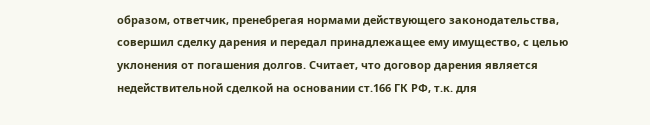образом, ответчик, пренебрегая нормами действующего законодательства, совершил сделку дарения и передал принадлежащее ему имущество, с целью уклонения от погашения долгов. Считает, что договор дарения является недействительной сделкой на основании ст.166 ГК РФ, т.к. для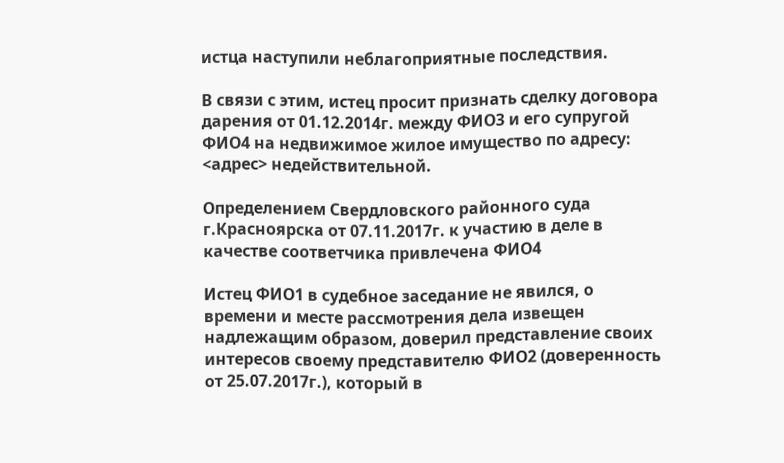истца наступили неблагоприятные последствия.

В связи с этим, истец просит признать сделку договора дарения от 01.12.2014г. между ФИО3 и его супругой ФИО4 на недвижимое жилое имущество по адресу: <адрес> недействительной.

Определением Свердловского районного суда г.Красноярска от 07.11.2017г. к участию в деле в качестве соответчика привлечена ФИО4

Истец ФИО1 в судебное заседание не явился, о времени и месте рассмотрения дела извещен надлежащим образом, доверил представление своих интересов своему представителю ФИО2 (доверенность от 25.07.2017г.), который в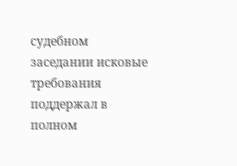судебном заседании исковые требования поддержал в полном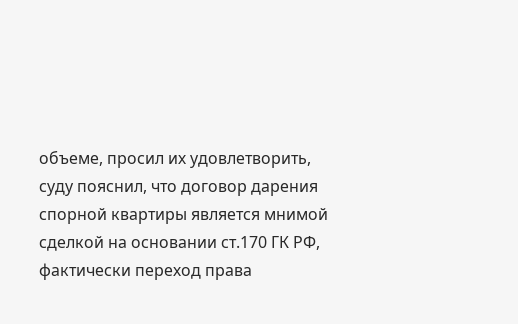объеме, просил их удовлетворить, суду пояснил, что договор дарения спорной квартиры является мнимой сделкой на основании ст.170 ГК РФ, фактически переход права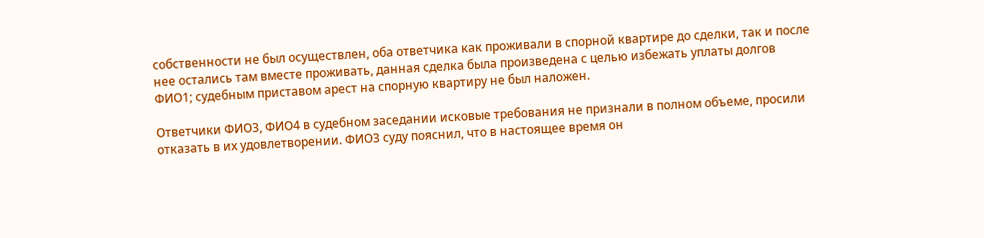собственности не был осуществлен, оба ответчика как проживали в спорной квартире до сделки, так и после нее остались там вместе проживать, данная сделка была произведена с целью избежать уплаты долгов ФИО1; судебным приставом арест на спорную квартиру не был наложен.

Ответчики ФИО3, ФИО4 в судебном заседании исковые требования не признали в полном объеме, просили отказать в их удовлетворении. ФИО3 суду пояснил, что в настоящее время он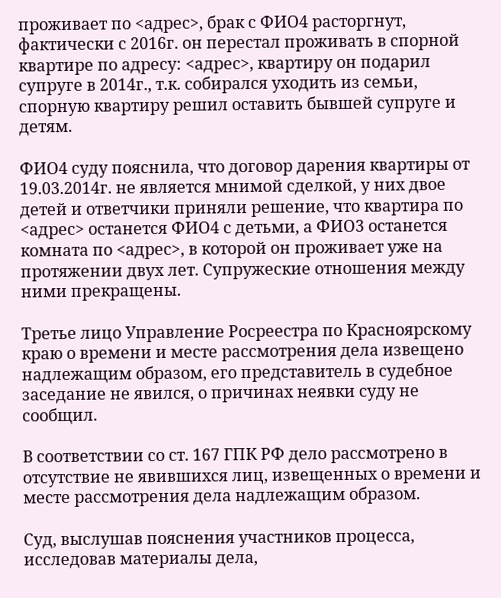проживает по <адрес>, брак с ФИО4 расторгнут, фактически с 2016г. он перестал проживать в спорной квартире по адресу: <адрес>, квартиру он подарил супруге в 2014г., т.к. собирался уходить из семьи, спорную квартиру решил оставить бывшей супруге и детям.

ФИО4 суду пояснила, что договор дарения квартиры от 19.03.2014г. не является мнимой сделкой, у них двое детей и ответчики приняли решение, что квартира по <адрес> останется ФИО4 с детьми, а ФИО3 останется комната по <адрес>, в которой он проживает уже на протяжении двух лет. Супружеские отношения между ними прекращены.

Третье лицо Управление Росреестра по Красноярскому краю о времени и месте рассмотрения дела извещено надлежащим образом, его представитель в судебное заседание не явился, о причинах неявки суду не сообщил.

В соответствии со ст. 167 ГПК РФ дело рассмотрено в отсутствие не явившихся лиц, извещенных о времени и месте рассмотрения дела надлежащим образом.

Суд, выслушав пояснения участников процесса, исследовав материалы дела,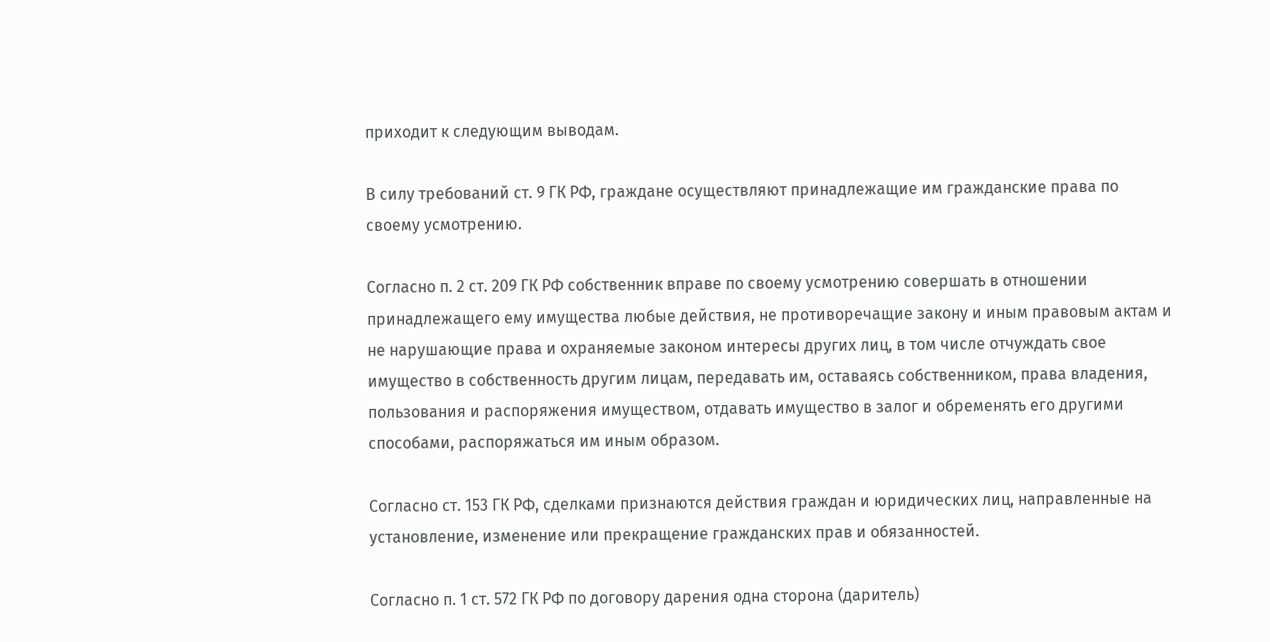приходит к следующим выводам.

В силу требований ст. 9 ГК РФ, граждане осуществляют принадлежащие им гражданские права по своему усмотрению.

Согласно п. 2 ст. 209 ГК РФ собственник вправе по своему усмотрению совершать в отношении принадлежащего ему имущества любые действия, не противоречащие закону и иным правовым актам и не нарушающие права и охраняемые законом интересы других лиц, в том числе отчуждать свое имущество в собственность другим лицам, передавать им, оставаясь собственником, права владения, пользования и распоряжения имуществом, отдавать имущество в залог и обременять его другими способами, распоряжаться им иным образом.

Согласно ст. 153 ГК РФ, сделками признаются действия граждан и юридических лиц, направленные на установление, изменение или прекращение гражданских прав и обязанностей.

Согласно п. 1 ст. 572 ГК РФ по договору дарения одна сторона (даритель)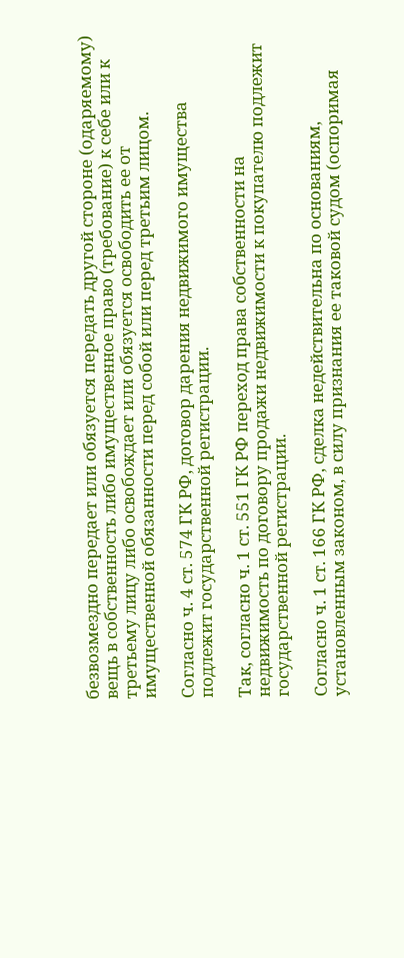безвозмездно передает или обязуется передать другой стороне (одаряемому) вещь в собственность либо имущественное право (требование) к себе или к третьему лицу либо освобождает или обязуется освободить ее от имущественной обязанности перед собой или перед третьим лицом.

Согласно ч. 4 ст. 574 ГК РФ, договор дарения недвижимого имущества подлежит государственной регистрации.

Так, согласно ч. 1 ст. 551 ГК РФ переход права собственности на недвижимость по договору продажи недвижимости к покупателю подлежит государственной регистрации.

Согласно ч. 1 ст. 166 ГК РФ, сделка недействительна по основаниям, установленным законом, в силу признания ее таковой судом (оспоримая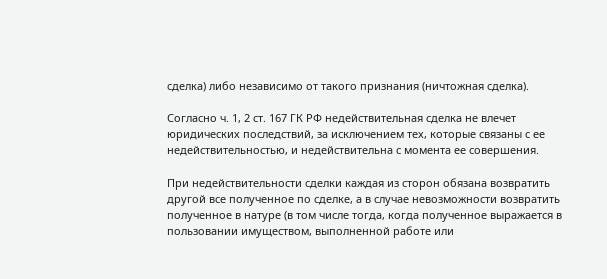сделка) либо независимо от такого признания (ничтожная сделка).

Согласно ч. 1, 2 ст. 167 ГК РФ недействительная сделка не влечет юридических последствий, за исключением тех, которые связаны с ее недействительностью, и недействительна с момента ее совершения.

При недействительности сделки каждая из сторон обязана возвратить другой все полученное по сделке, а в случае невозможности возвратить полученное в натуре (в том числе тогда, когда полученное выражается в пользовании имуществом, выполненной работе или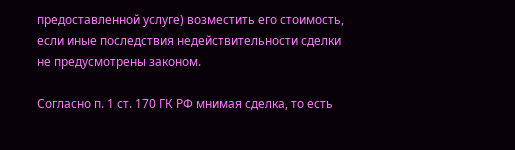предоставленной услуге) возместить его стоимость, если иные последствия недействительности сделки не предусмотрены законом.

Согласно п. 1 ст. 170 ГК РФ мнимая сделка, то есть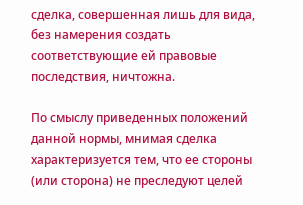сделка, совершенная лишь для вида, без намерения создать соответствующие ей правовые последствия, ничтожна.

По смыслу приведенных положений данной нормы, мнимая сделка характеризуется тем, что ее стороны (или сторона) не преследуют целей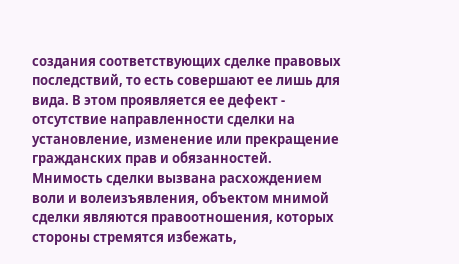создания соответствующих сделке правовых последствий, то есть совершают ее лишь для вида. В этом проявляется ее дефект - отсутствие направленности сделки на установление, изменение или прекращение гражданских прав и обязанностей. Мнимость сделки вызвана расхождением воли и волеизъявления, объектом мнимой сделки являются правоотношения, которых стороны стремятся избежать,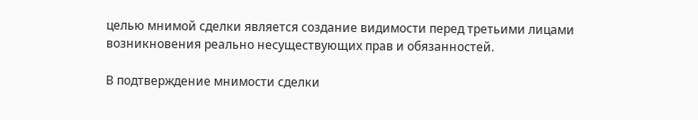целью мнимой сделки является создание видимости перед третьими лицами возникновения реально несуществующих прав и обязанностей.

В подтверждение мнимости сделки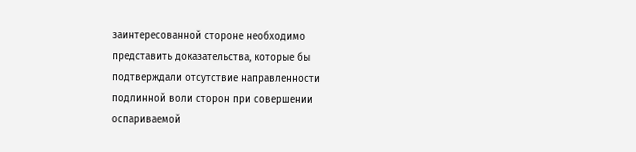заинтересованной стороне необходимо представить доказательства, которые бы подтверждали отсутствие направленности подлинной воли сторон при совершении оспариваемой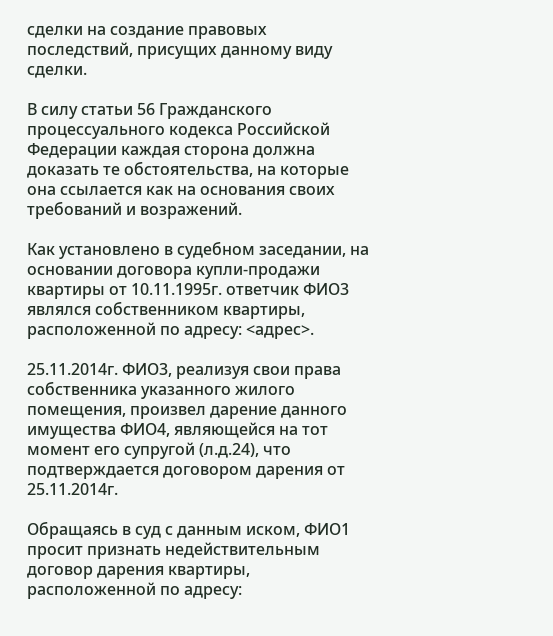сделки на создание правовых последствий, присущих данному виду сделки.

В силу статьи 56 Гражданского процессуального кодекса Российской Федерации каждая сторона должна доказать те обстоятельства, на которые она ссылается как на основания своих требований и возражений.

Как установлено в судебном заседании, на основании договора купли-продажи квартиры от 10.11.1995г. ответчик ФИО3 являлся собственником квартиры, расположенной по адресу: <адрес>.

25.11.2014г. ФИО3, реализуя свои права собственника указанного жилого помещения, произвел дарение данного имущества ФИО4, являющейся на тот момент его супругой (л.д.24), что подтверждается договором дарения от 25.11.2014г.

Обращаясь в суд с данным иском, ФИО1 просит признать недействительным договор дарения квартиры, расположенной по адресу: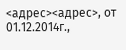<адрес><адрес>, от 01.12.2014г.,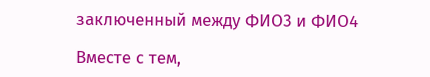заключенный между ФИО3 и ФИО4

Вместе с тем,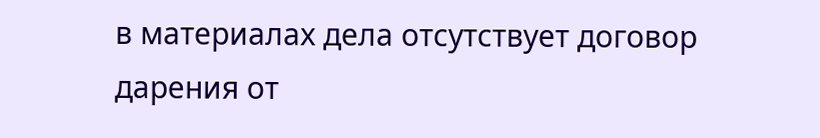в материалах дела отсутствует договор дарения от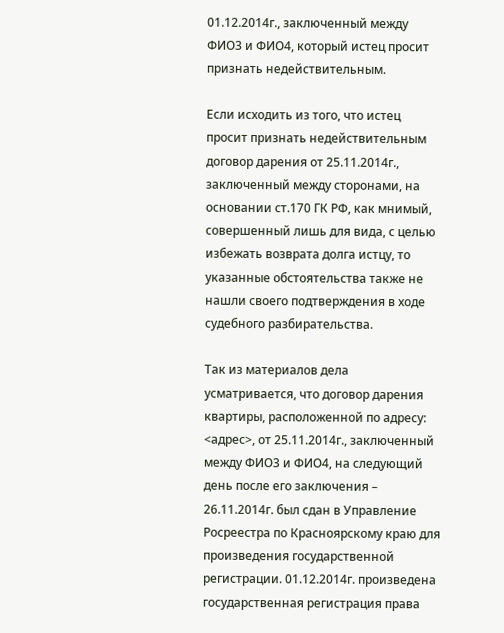01.12.2014г., заключенный между ФИО3 и ФИО4, который истец просит признать недействительным.

Если исходить из того, что истец просит признать недействительным договор дарения от 25.11.2014г., заключенный между сторонами, на основании ст.170 ГК РФ, как мнимый, совершенный лишь для вида, с целью избежать возврата долга истцу, то указанные обстоятельства также не нашли своего подтверждения в ходе судебного разбирательства.

Так из материалов дела усматривается, что договор дарения квартиры, расположенной по адресу: <адрес>, от 25.11.2014г., заключенный между ФИО3 и ФИО4, на следующий день после его заключения – 26.11.2014г. был сдан в Управление Росреестра по Красноярскому краю для произведения государственной регистрации. 01.12.2014г. произведена государственная регистрация права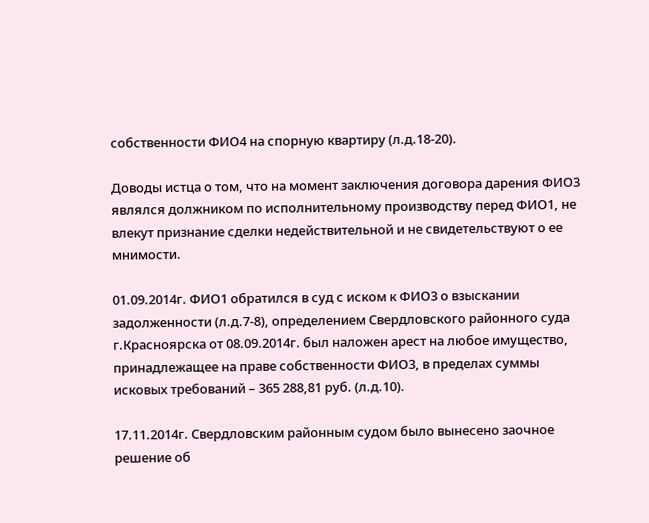собственности ФИО4 на спорную квартиру (л.д.18-20).

Доводы истца о том, что на момент заключения договора дарения ФИО3 являлся должником по исполнительному производству перед ФИО1, не влекут признание сделки недействительной и не свидетельствуют о ее мнимости.

01.09.2014г. ФИО1 обратился в суд с иском к ФИО3 о взыскании задолженности (л.д.7-8), определением Свердловского районного суда г.Красноярска от 08.09.2014г. был наложен арест на любое имущество, принадлежащее на праве собственности ФИО3, в пределах суммы исковых требований – 365 288,81 руб. (л.д.10).

17.11.2014г. Свердловским районным судом было вынесено заочное решение об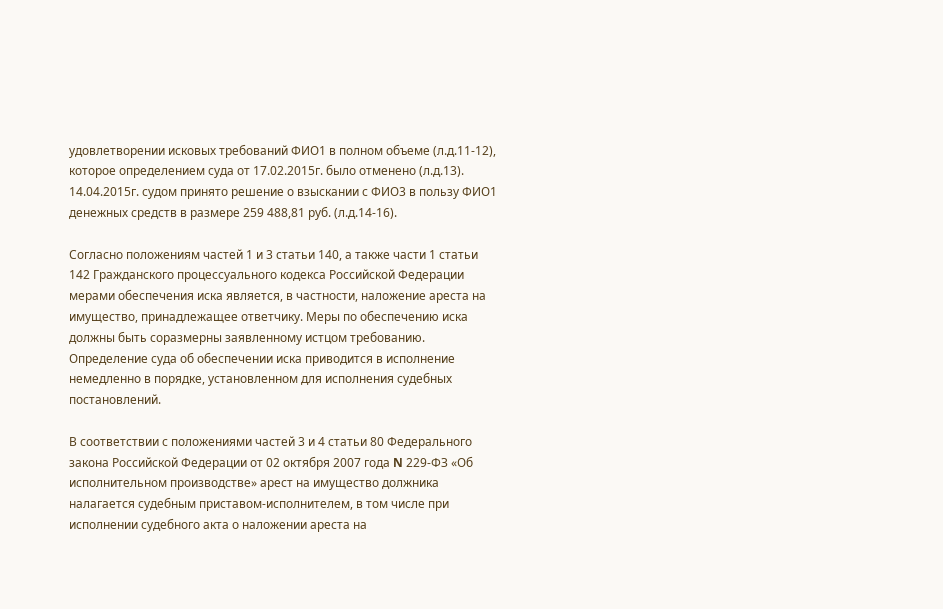удовлетворении исковых требований ФИО1 в полном объеме (л.д.11-12), которое определением суда от 17.02.2015г. было отменено (л.д.13). 14.04.2015г. судом принято решение о взыскании с ФИО3 в пользу ФИО1 денежных средств в размере 259 488,81 руб. (л.д.14-16).

Согласно положениям частей 1 и 3 статьи 140, а также части 1 статьи 142 Гражданского процессуального кодекса Российской Федерации мерами обеспечения иска является, в частности, наложение ареста на имущество, принадлежащее ответчику. Меры по обеспечению иска должны быть соразмерны заявленному истцом требованию. Определение суда об обеспечении иска приводится в исполнение немедленно в порядке, установленном для исполнения судебных постановлений.

В соответствии с положениями частей 3 и 4 статьи 80 Федерального закона Российской Федерации от 02 октября 2007 года N 229-ФЗ «Об исполнительном производстве» арест на имущество должника налагается судебным приставом-исполнителем, в том числе при исполнении судебного акта о наложении ареста на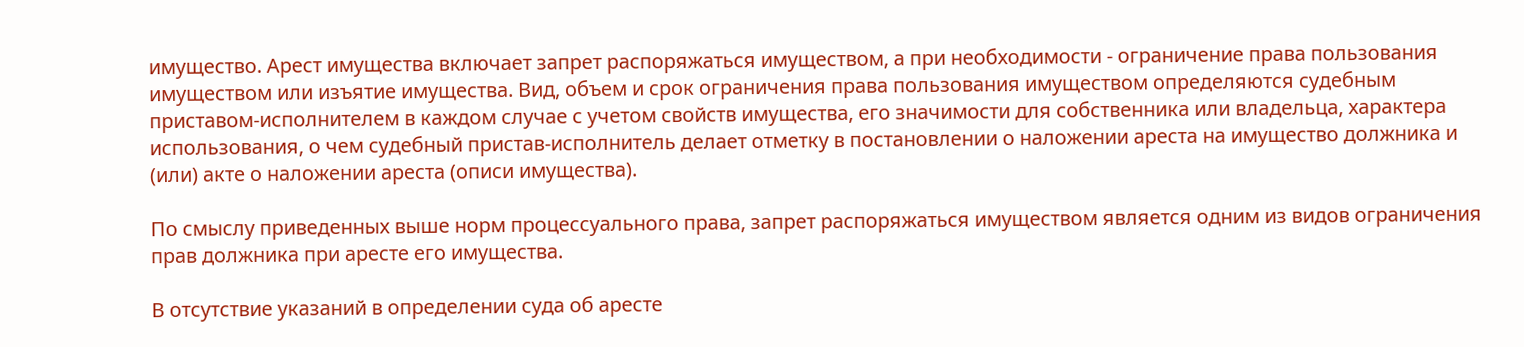имущество. Арест имущества включает запрет распоряжаться имуществом, а при необходимости - ограничение права пользования имуществом или изъятие имущества. Вид, объем и срок ограничения права пользования имуществом определяются судебным приставом-исполнителем в каждом случае с учетом свойств имущества, его значимости для собственника или владельца, характера использования, о чем судебный пристав-исполнитель делает отметку в постановлении о наложении ареста на имущество должника и (или) акте о наложении ареста (описи имущества).

По смыслу приведенных выше норм процессуального права, запрет распоряжаться имуществом является одним из видов ограничения прав должника при аресте его имущества.

В отсутствие указаний в определении суда об аресте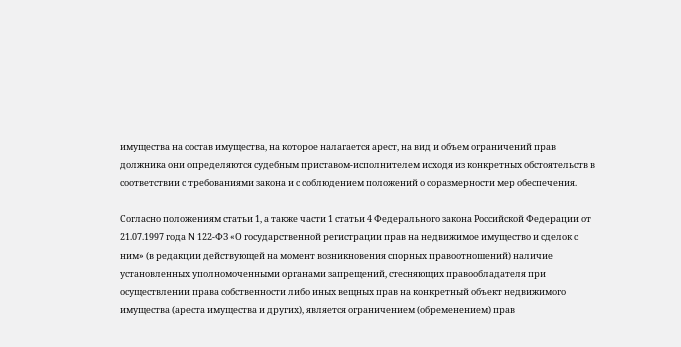имущества на состав имущества, на которое налагается арест, на вид и объем ограничений прав должника они определяются судебным приставом-исполнителем исходя из конкретных обстоятельств в соответствии с требованиями закона и с соблюдением положений о соразмерности мер обеспечения.

Согласно положениям статьи 1, а также части 1 статьи 4 Федерального закона Российской Федерации от 21.07.1997 года N 122-ФЗ «О государственной регистрации прав на недвижимое имущество и сделок с ним» (в редакции действующей на момент возникновения спорных правоотношений) наличие установленных уполномоченными органами запрещений, стесняющих правообладателя при осуществлении права собственности либо иных вещных прав на конкретный объект недвижимого имущества (ареста имущества и других), является ограничением (обременением) прав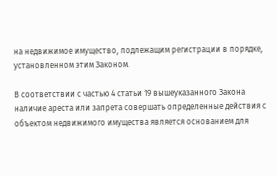на недвижимое имущество, подлежащим регистрации в порядке, установленном этим Законом.

В соответствии с частью 4 статьи 19 вышеуказанного Закона наличие ареста или запрета совершать определенные действия с объектом недвижимого имущества является основанием для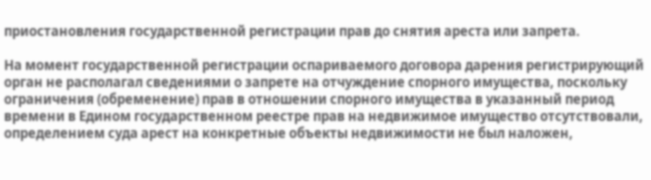приостановления государственной регистрации прав до снятия ареста или запрета.

На момент государственной регистрации оспариваемого договора дарения регистрирующий орган не располагал сведениями о запрете на отчуждение спорного имущества, поскольку ограничения (обременение) прав в отношении спорного имущества в указанный период времени в Едином государственном реестре прав на недвижимое имущество отсутствовали, определением суда арест на конкретные объекты недвижимости не был наложен,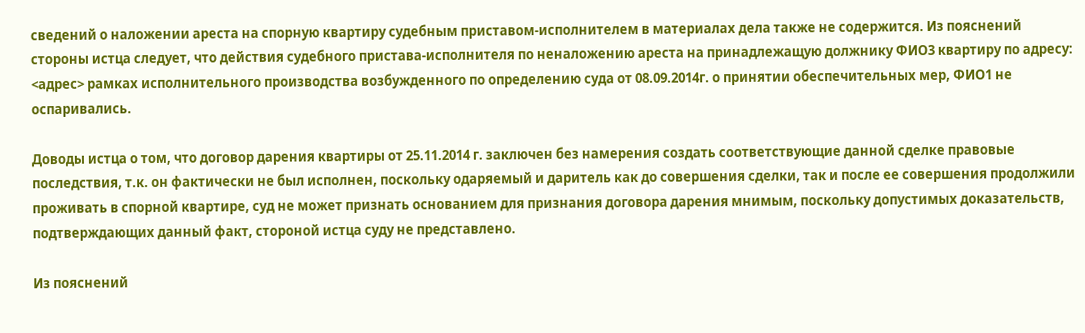сведений о наложении ареста на спорную квартиру судебным приставом-исполнителем в материалах дела также не содержится. Из пояснений стороны истца следует, что действия судебного пристава-исполнителя по неналожению ареста на принадлежащую должнику ФИО3 квартиру по адресу: <адрес> рамках исполнительного производства возбужденного по определению суда от 08.09.2014г. о принятии обеспечительных мер, ФИО1 не оспаривались.

Доводы истца о том, что договор дарения квартиры от 25.11.2014 г. заключен без намерения создать соответствующие данной сделке правовые последствия, т.к. он фактически не был исполнен, поскольку одаряемый и даритель как до совершения сделки, так и после ее совершения продолжили проживать в спорной квартире, суд не может признать основанием для признания договора дарения мнимым, поскольку допустимых доказательств, подтверждающих данный факт, стороной истца суду не представлено.

Из пояснений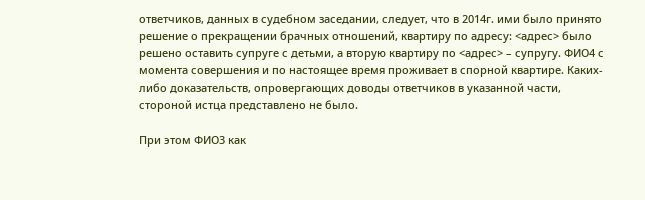ответчиков, данных в судебном заседании, следует, что в 2014г. ими было принято решение о прекращении брачных отношений, квартиру по адресу: <адрес> было решено оставить супруге с детьми, а вторую квартиру по <адрес> – супругу. ФИО4 с момента совершения и по настоящее время проживает в спорной квартире. Каких-либо доказательств, опровергающих доводы ответчиков в указанной части, стороной истца представлено не было.

При этом ФИО3 как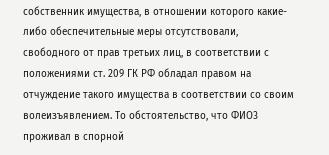собственник имущества, в отношении которого какие-либо обеспечительные меры отсутствовали, свободного от прав третьих лиц, в соответствии с положениями ст. 209 ГК РФ обладал правом на отчуждение такого имущества в соответствии со своим волеизъявлением. То обстоятельство, что ФИО3 проживал в спорной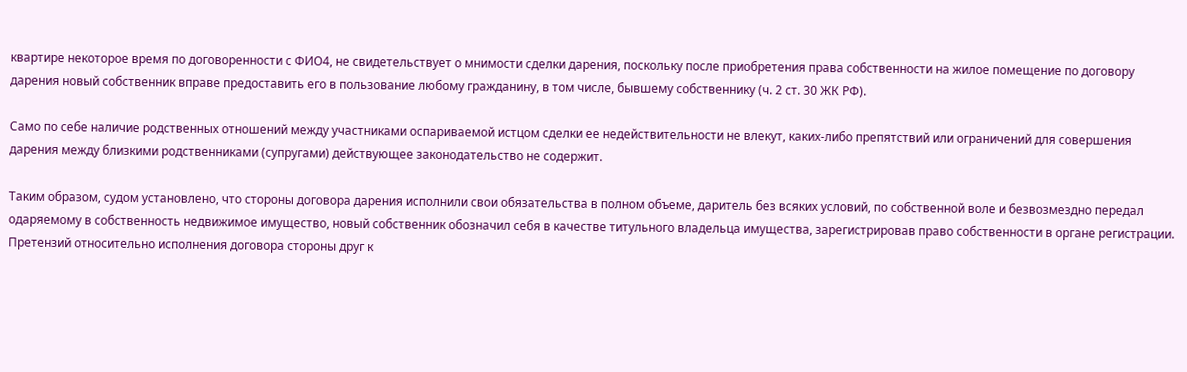квартире некоторое время по договоренности с ФИО4, не свидетельствует о мнимости сделки дарения, поскольку после приобретения права собственности на жилое помещение по договору дарения новый собственник вправе предоставить его в пользование любому гражданину, в том числе, бывшему собственнику (ч. 2 ст. 30 ЖК РФ).

Само по себе наличие родственных отношений между участниками оспариваемой истцом сделки ее недействительности не влекут, каких-либо препятствий или ограничений для совершения дарения между близкими родственниками (супругами) действующее законодательство не содержит.

Таким образом, судом установлено, что стороны договора дарения исполнили свои обязательства в полном объеме, даритель без всяких условий, по собственной воле и безвозмездно передал одаряемому в собственность недвижимое имущество, новый собственник обозначил себя в качестве титульного владельца имущества, зарегистрировав право собственности в органе регистрации. Претензий относительно исполнения договора стороны друг к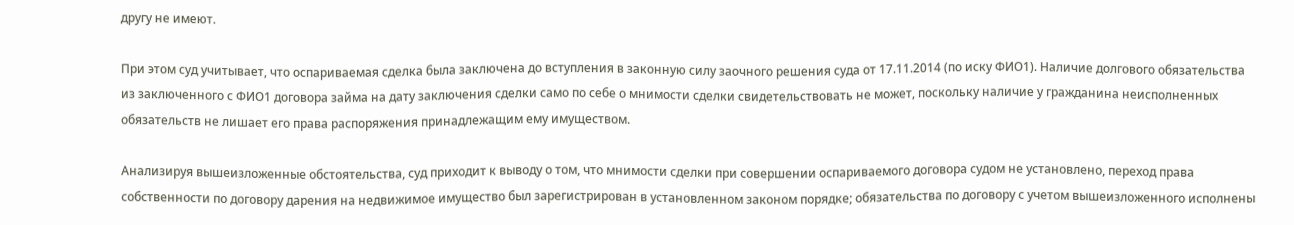другу не имеют.

При этом суд учитывает, что оспариваемая сделка была заключена до вступления в законную силу заочного решения суда от 17.11.2014 (по иску ФИО1). Наличие долгового обязательства из заключенного с ФИО1 договора займа на дату заключения сделки само по себе о мнимости сделки свидетельствовать не может, поскольку наличие у гражданина неисполненных обязательств не лишает его права распоряжения принадлежащим ему имуществом.

Анализируя вышеизложенные обстоятельства, суд приходит к выводу о том, что мнимости сделки при совершении оспариваемого договора судом не установлено, переход права собственности по договору дарения на недвижимое имущество был зарегистрирован в установленном законом порядке; обязательства по договору с учетом вышеизложенного исполнены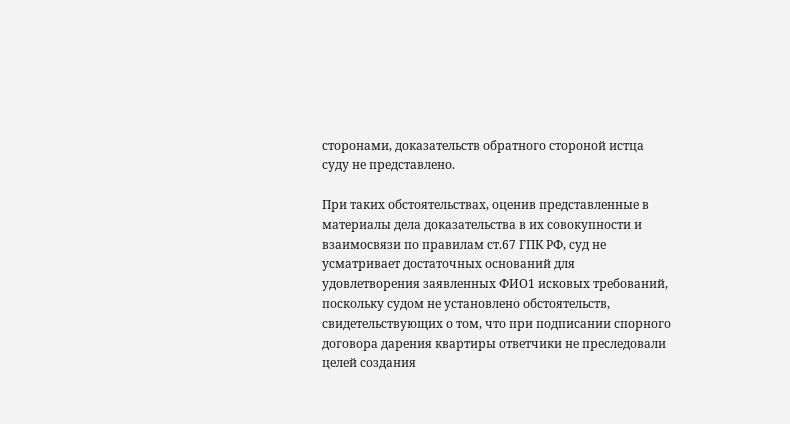сторонами, доказательств обратного стороной истца суду не представлено.

При таких обстоятельствах, оценив представленные в материалы дела доказательства в их совокупности и взаимосвязи по правилам ст.67 ГПК РФ, суд не усматривает достаточных оснований для удовлетворения заявленных ФИО1 исковых требований, поскольку судом не установлено обстоятельств, свидетельствующих о том, что при подписании спорного договора дарения квартиры ответчики не преследовали целей создания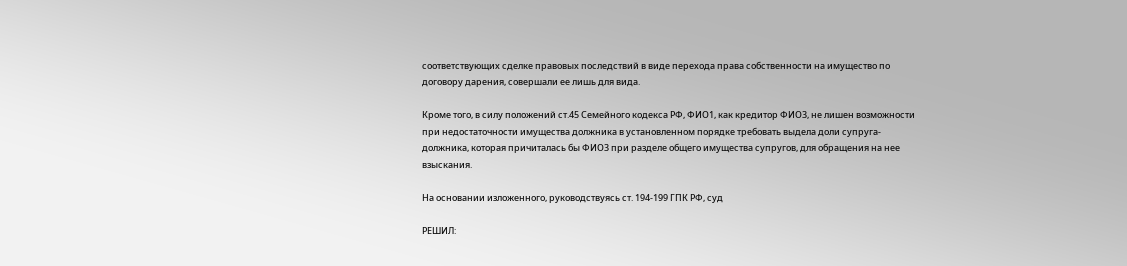соответствующих сделке правовых последствий в виде перехода права собственности на имущество по договору дарения, совершали ее лишь для вида.

Кроме того, в силу положений ст.45 Семейного кодекса РФ, ФИО1, как кредитор ФИО3, не лишен возможности при недостаточности имущества должника в установленном порядке требовать выдела доли супруга-должника, которая причиталась бы ФИО3 при разделе общего имущества супругов, для обращения на нее взыскания.

На основании изложенного, руководствуясь ст. 194-199 ГПК РФ, суд

РЕШИЛ: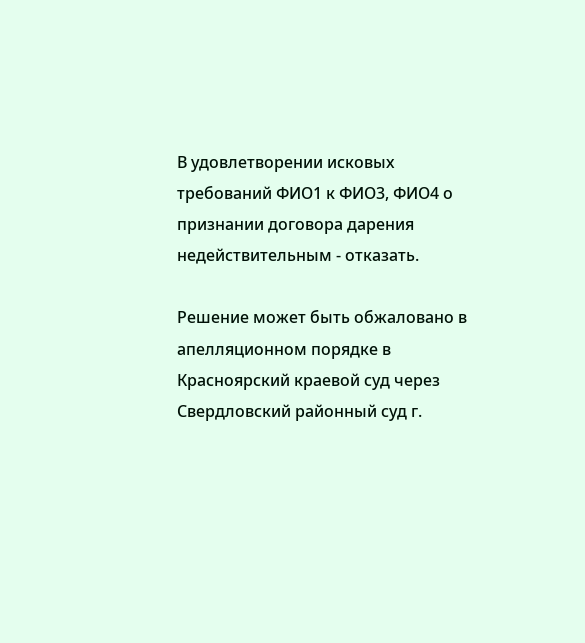В удовлетворении исковых требований ФИО1 к ФИО3, ФИО4 о признании договора дарения недействительным - отказать.

Решение может быть обжаловано в апелляционном порядке в Красноярский краевой суд через Свердловский районный суд г.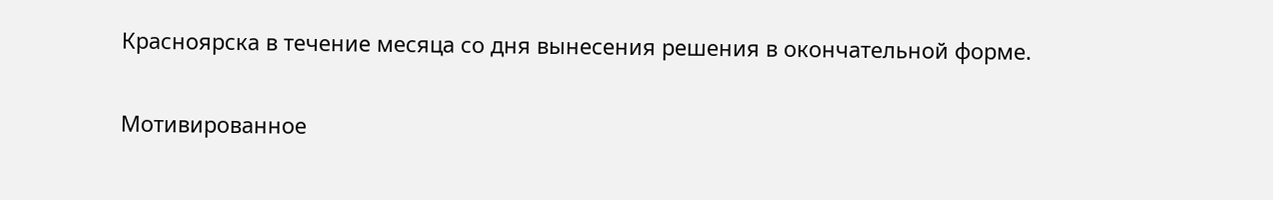Красноярска в течение месяца со дня вынесения решения в окончательной форме.

Мотивированное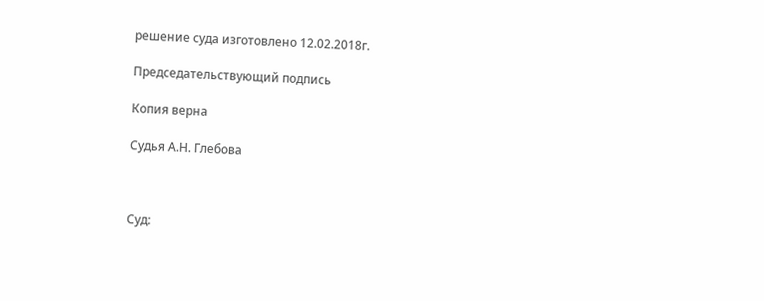решение суда изготовлено 12.02.2018г.

Председательствующий подпись

Копия верна

Судья А.Н. Глебова



Суд: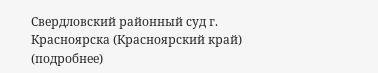Свердловский районный суд г. Красноярска (Красноярский край) (подробнее)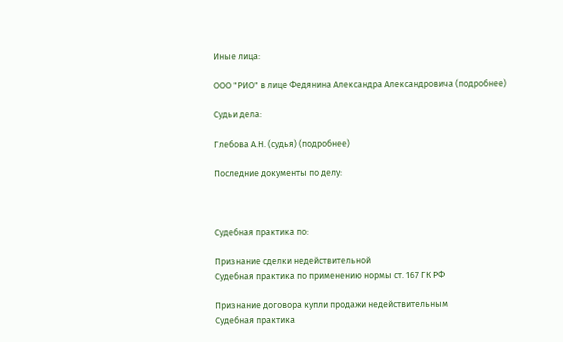Иные лица:

ООО "РИО" в лице Федянина Александра Александровича (подробнее)

Судьи дела:

Глебова А.Н. (судья) (подробнее)

Последние документы по делу:



Судебная практика по:

Признание сделки недействительной
Судебная практика по применению нормы ст. 167 ГК РФ

Признание договора купли продажи недействительным
Судебная практика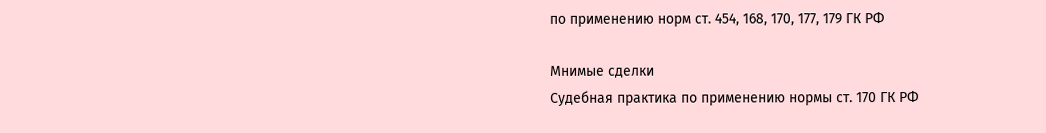по применению норм ст. 454, 168, 170, 177, 179 ГК РФ

Мнимые сделки
Судебная практика по применению нормы ст. 170 ГК РФ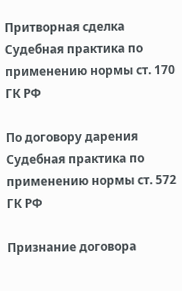Притворная сделка
Судебная практика по применению нормы ст. 170 ГК РФ

По договору дарения
Судебная практика по применению нормы ст. 572 ГК РФ

Признание договора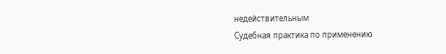недействительным
Судебная практика по применению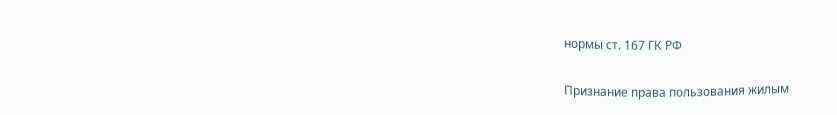нормы ст. 167 ГК РФ

Признание права пользования жилым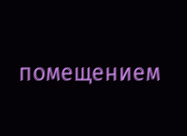помещением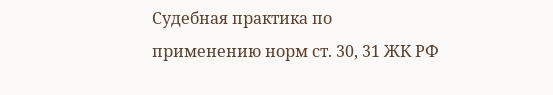Судебная практика по применению норм ст. 30, 31 ЖК РФ